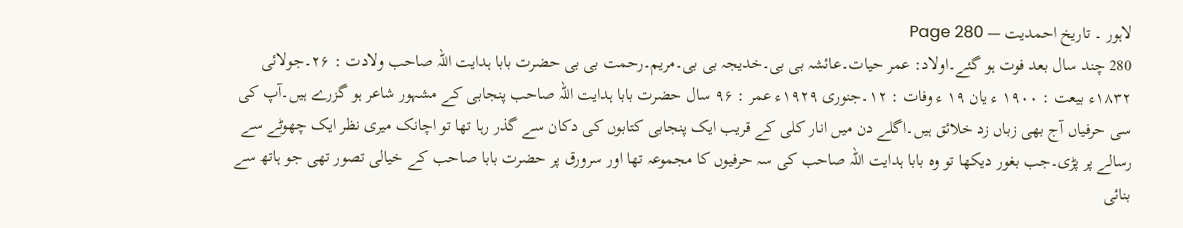لاہور ۔ تاریخ احمدیت — Page 280
280 چند سال بعد فوت ہو گئے۔اولاد: عمر حیات۔عائشہ بی بی۔خدیجہ بی بی۔مریم۔رحمت بی بی حضرت بابا ہدایت اللہ صاحب ولادت : ۲۶۔جولائی ۱۸۳۲ء بیعت : ۱۹۰۰ ء یان ۱۹ ء وفات : ۱۲۔جنوری ۱۹۲۹ء عمر : ۹۶ سال حضرت بابا ہدایت اللہ صاحب پنجابی کے مشہور شاعر ہو گزرے ہیں۔آپ کی سی حرفیاں آج بھی زباں زد خلائق ہیں۔اگلے دن میں انار کلی کے قریب ایک پنجابی کتابوں کی دکان سے گذر رہا تھا تو اچانک میری نظر ایک چھوٹے سے رسالے پر پڑی۔جب بغور دیکھا تو وہ بابا ہدایت اللہ صاحب کی سہ حرفیوں کا مجموعہ تھا اور سرورق پر حضرت بابا صاحب کے خیالی تصور تھی جو ہاتھ سے بنائی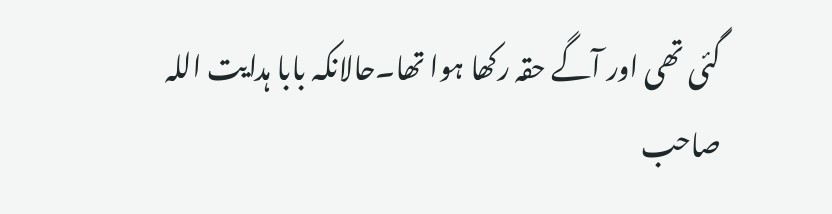گئی تھی اور آگے حقہ رکھا ہوا تھا۔حالانکہ بابا ہدایت اللہ صاحب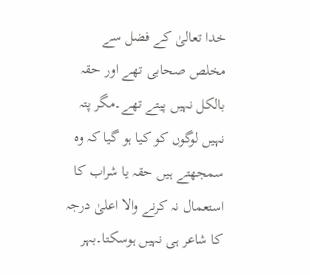خدا تعالیٰ کے فضل سے مخلص صحابی تھے اور حقہ بالکل نہیں پیتے تھے۔مگر پتہ نہیں لوگوں کو کیا ہو گیا کہ وہ سمجھتے ہیں حقہ یا شراب کا استعمال نہ کرنے والا اعلیٰ درجہ کا شاعر ہی نہیں ہوسکتا۔بہر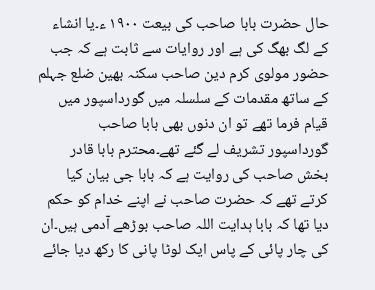حال حضرت بابا صاحب کی بیعت ۱۹۰۰ ء۔یا انشاء کے لگ بھگ کی ہے اور روایات سے ثابت ہے کہ جب حضور مولوی کرم دین صاحب سکنہ بھین ضلع جہلم کے ساتھ مقدمات کے سلسلہ میں گورداسپور میں قیام فرما تھے تو ان دنوں بھی بابا صاحب گورداسپور تشریف لے گئے تھے۔محترم بابا قادر بخش صاحب کی روایت ہے کہ بابا جی بیان کیا کرتے تھے کہ حضرت صاحب نے اپنے خدام کو حکم دیا تھا کہ بابا ہدایت اللہ صاحب بوڑھے آدمی ہیں۔ان کی چار پائی کے پاس ایک لوٹا پانی کا رکھ دیا جائے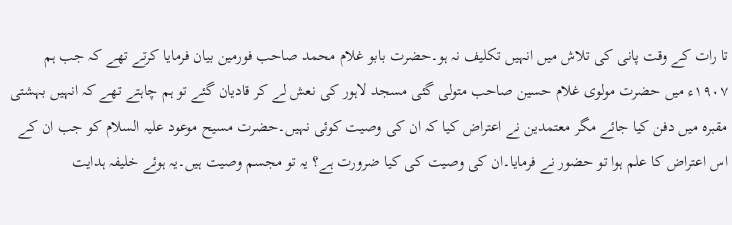تا رات کے وقت پانی کی تلاش میں انہیں تکلیف نہ ہو۔حضرت بابو غلام محمد صاحب فورمین بیان فرمایا کرتے تھے کہ جب ہم ۱۹۰۷ء میں حضرت مولوی غلام حسین صاحب متولی گئی مسجد لاہور کی نعش لے کر قادیان گئے تو ہم چاہتے تھے کہ انہیں بہشتی مقبرہ میں دفن کیا جائے مگر معتمدین نے اعتراض کیا کہ ان کی وصیت کوئی نہیں۔حضرت مسیح موعود علیہ السلام کو جب ان کے اس اعتراض کا علم ہوا تو حضور نے فرمایا۔ان کی وصیت کی کیا ضرورت ہے؟ یہ تو مجسم وصیت ہیں۔یہ ہوئے خلیفہ ہدایت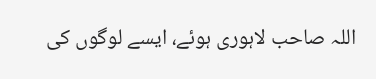اللہ صاحب لاہوری ہوئے، ایسے لوگوں کی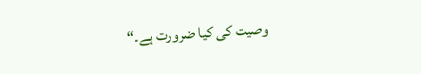وصیت کی کیا ضرورت ہے۔“